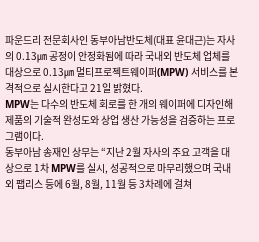파운드리 전문회사인 동부아남반도체(대표 윤대근)는 자사의 0.13㎛ 공정이 안정화됨에 따라 국내외 반도체 업체를 대상으로 0.13㎛ 멀티프로젝트웨이퍼(MPW) 서비스를 본격적으로 실시한다고 21일 밝혔다.
MPW는 다수의 반도체 회로를 한 개의 웨이퍼에 디자인해 제품의 기술적 완성도와 상업 생산 가능성을 검증하는 프로그램이다.
동부아남 송재인 상무는 “지난 2월 자사의 주요 고객을 대상으로 1차 MPW를 실시, 성공적으로 마무리했으며 국내외 팹리스 등에 6월, 8월, 11월 등 3차례에 걸쳐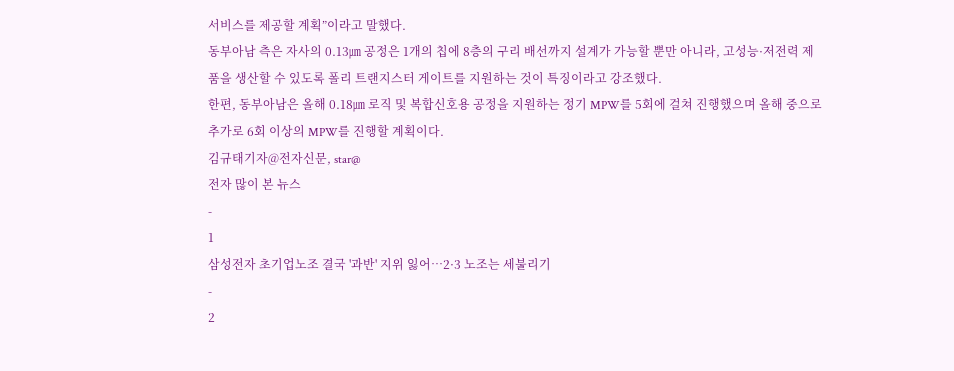서비스를 제공할 계획”이라고 말했다.
동부아남 측은 자사의 0.13㎛ 공정은 1개의 칩에 8층의 구리 배선까지 설계가 가능할 뿐만 아니라, 고성능·저전력 제품을 생산할 수 있도록 폴리 트랜지스터 게이트를 지원하는 것이 특징이라고 강조했다.
한편, 동부아남은 올해 0.18㎛ 로직 및 복합신호용 공정을 지원하는 정기 MPW를 5회에 걸쳐 진행했으며 올해 중으로 추가로 6회 이상의 MPW를 진행할 계획이다.
김규태기자@전자신문, star@
전자 많이 본 뉴스
-
1
삼성전자 초기업노조 결국 '과반' 지위 잃어…2·3 노조는 세불리기
-
2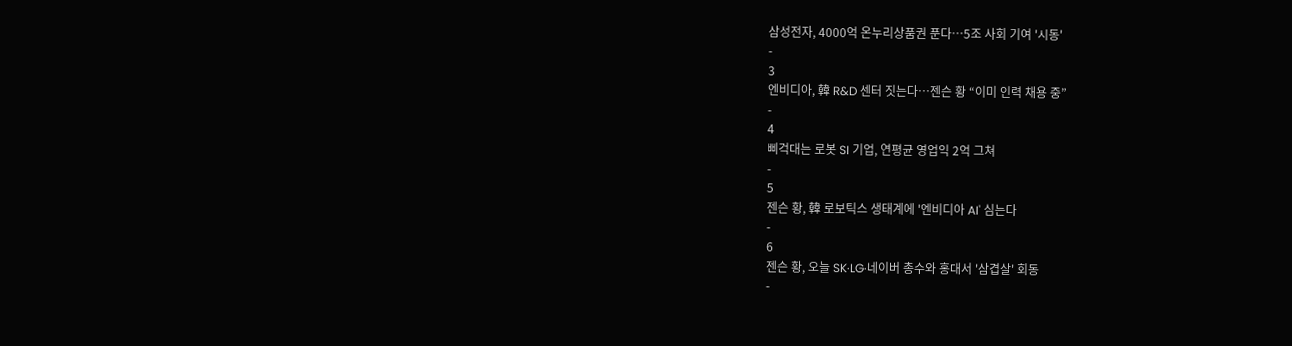삼성전자, 4000억 온누리상품권 푼다…5조 사회 기여 '시동'
-
3
엔비디아, 韓 R&D 센터 짓는다…젠슨 황 “이미 인력 채용 중”
-
4
삐걱대는 로봇 SI 기업, 연평균 영업익 2억 그쳐
-
5
젠슨 황, 韓 로보틱스 생태계에 '엔비디아 AI' 심는다
-
6
젠슨 황, 오늘 SK·LG·네이버 총수와 홍대서 '삼겹살' 회동
-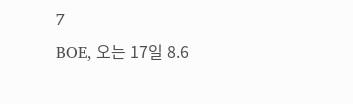7
BOE, 오는 17일 8.6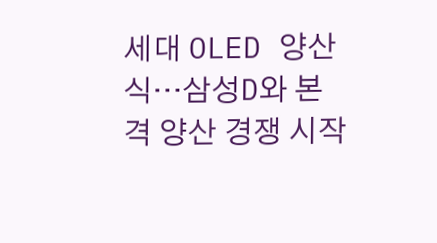세대 OLED 양산식…삼성D와 본격 양산 경쟁 시작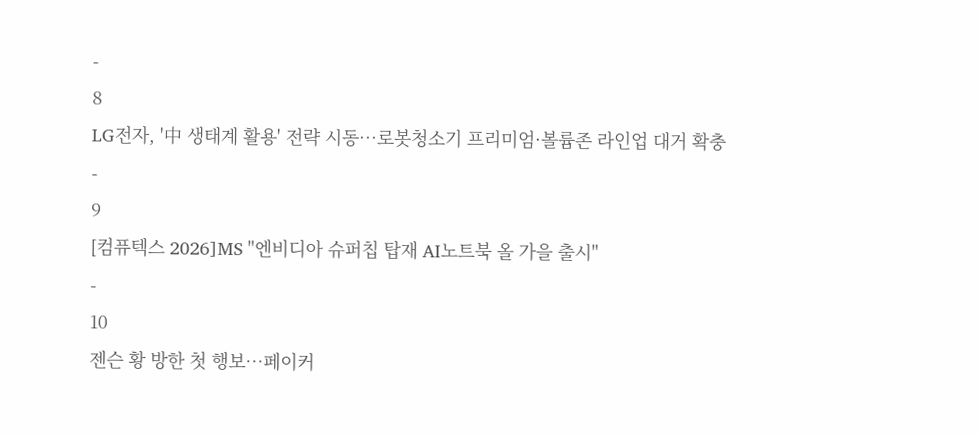-
8
LG전자, '中 생태계 활용' 전략 시동…로봇청소기 프리미엄·볼륨존 라인업 대거 확충
-
9
[컴퓨텍스 2026]MS "엔비디아 슈퍼칩 탑재 AI노트북 올 가을 출시"
-
10
젠슨 황 방한 첫 행보…페이커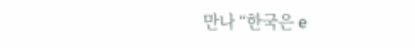만나 “한국은 e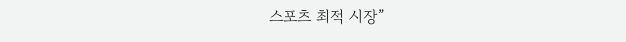스포츠 최적 시장”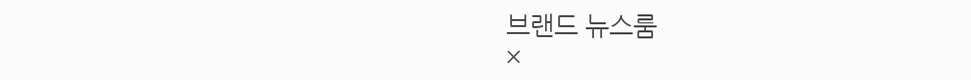브랜드 뉴스룸
×